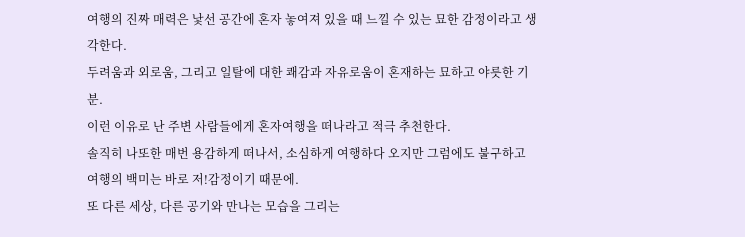여행의 진짜 매력은 낯선 공간에 혼자 놓여져 있을 때 느낄 수 있는 묘한 감정이라고 생각한다.
두려움과 외로움, 그리고 일탈에 대한 쾌감과 자유로움이 혼재하는 묘하고 야릇한 기분.
이런 이유로 난 주변 사람들에게 혼자여행을 떠나라고 적극 추천한다.
솔직히 나또한 매번 용감하게 떠나서, 소심하게 여행하다 오지만 그럼에도 불구하고
여행의 백미는 바로 저!감정이기 때문에.
또 다른 세상, 다른 공기와 만나는 모습을 그리는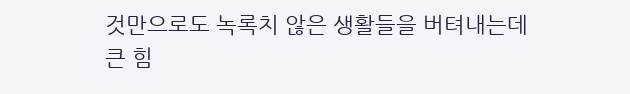것만으로도 녹록치 않은 생활들을 버텨내는데 큰 힘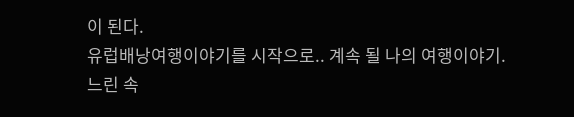이 된다.
유럽배낭여행이야기를 시작으로.. 계속 될 나의 여행이야기.
느린 속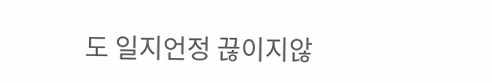도 일지언정 끊이지않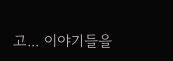고... 이야기들을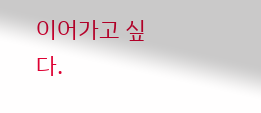이어가고 싶다.